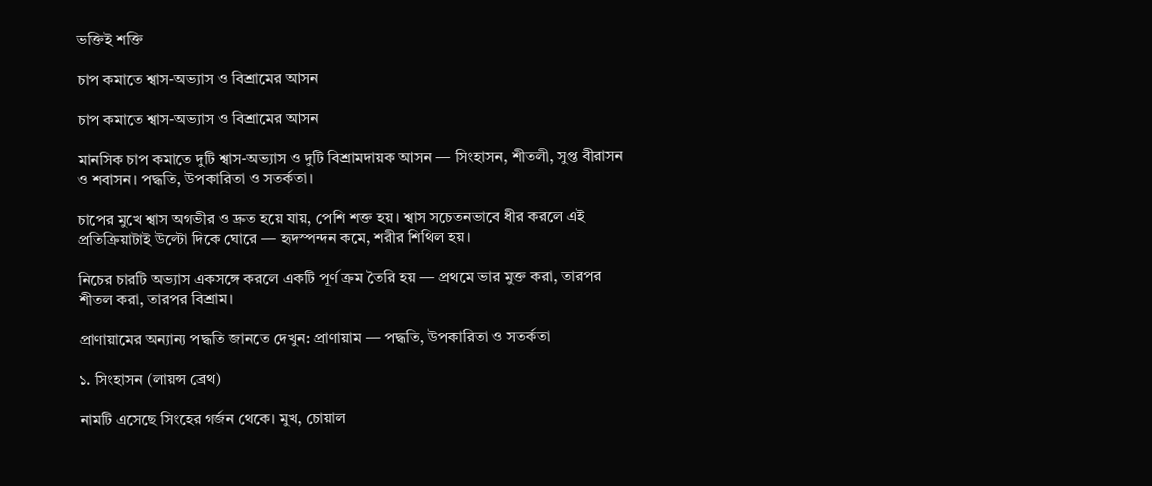ভক্তিই শক্তি

চাপ কমাতে শ্বাস-অভ্যাস ও বিশ্রামের আসন

চাপ কমাতে শ্বাস-অভ্যাস ও বিশ্রামের আসন

মানসিক চাপ কমাতে দুটি শ্বাস-অভ্যাস ও দুটি বিশ্রামদায়ক আসন — সিংহাসন, শীতলী, সুপ্ত বীরাসন ও শবাসন। পদ্ধতি, উপকারিতা ও সতর্কতা।

চাপের মুখে শ্বাস অগভীর ও দ্রুত হয়ে যায়, পেশি শক্ত হয়। শ্বাস সচেতনভাবে ধীর করলে এই প্রতিক্রিয়াটাই উল্টো দিকে ঘোরে — হৃদস্পন্দন কমে, শরীর শিথিল হয়।

নিচের চারটি অভ্যাস একসঙ্গে করলে একটি পূর্ণ ক্রম তৈরি হয় — প্রথমে ভার মুক্ত করা, তারপর শীতল করা, তারপর বিশ্রাম।

প্রাণায়ামের অন্যান্য পদ্ধতি জানতে দেখুন: প্রাণায়াম — পদ্ধতি, উপকারিতা ও সতর্কতা

১. সিংহাসন (লায়ন্স ব্রেথ)

নামটি এসেছে সিংহের গর্জন থেকে। মুখ, চোয়াল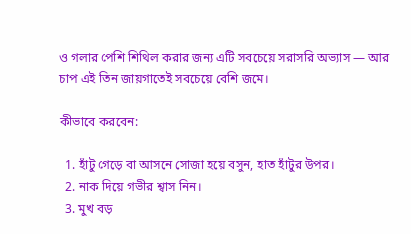ও গলার পেশি শিথিল করার জন্য এটি সবচেয়ে সরাসরি অভ্যাস — আর চাপ এই তিন জায়গাতেই সবচেয়ে বেশি জমে।

কীভাবে করবেন:

  1. হাঁটু গেড়ে বা আসনে সোজা হয়ে বসুন, হাত হাঁটুর উপর।
  2. নাক দিয়ে গভীর শ্বাস নিন।
  3. মুখ বড়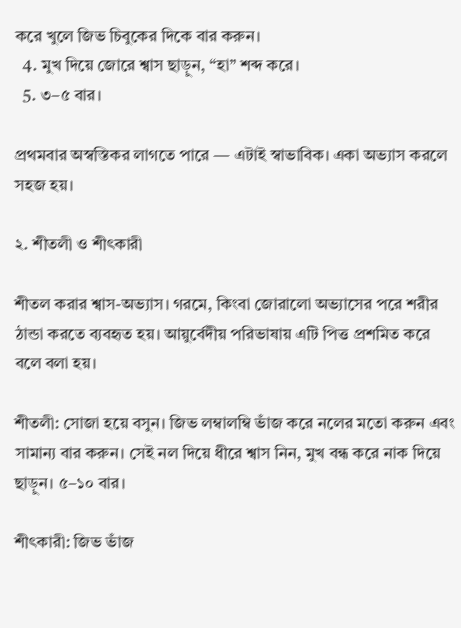করে খুলে জিভ চিবুকের দিকে বার করুন।
  4. মুখ দিয়ে জোরে শ্বাস ছাড়ুন, “হা” শব্দ করে।
  5. ৩–৫ বার।

প্রথমবার অস্বস্তিকর লাগতে পারে — এটাই স্বাভাবিক। একা অভ্যাস করলে সহজ হয়।

২. শীতলী ও শীৎকারী

শীতল করার শ্বাস-অভ্যাস। গরমে, কিংবা জোরালো অভ্যাসের পরে শরীর ঠান্ডা করতে ব্যবহৃত হয়। আয়ুর্বেদীয় পরিভাষায় এটি পিত্ত প্রশমিত করে বলে বলা হয়।

শীতলী: সোজা হয়ে বসুন। জিভ লম্বালম্বি ভাঁজ করে নলের মতো করুন এবং সামান্য বার করুন। সেই নল দিয়ে ধীরে শ্বাস নিন, মুখ বন্ধ করে নাক দিয়ে ছাড়ুন। ৫–১০ বার।

শীৎকারী: জিভ ভাঁজ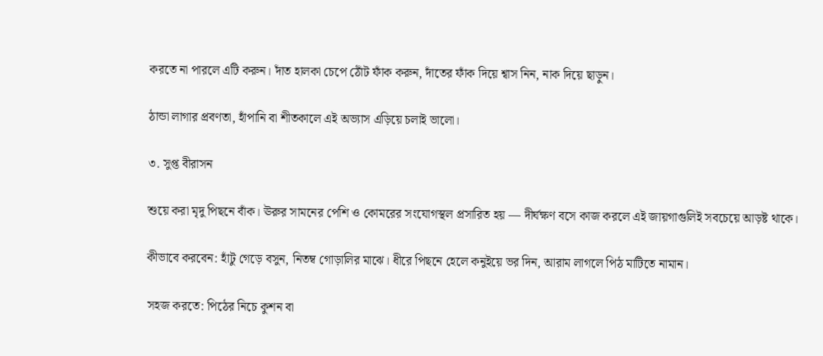করতে না পারলে এটি করুন। দাঁত হালকা চেপে ঠোঁট ফাঁক করুন, দাঁতের ফাঁক দিয়ে শ্বাস নিন, নাক দিয়ে ছাড়ুন।

ঠান্ডা লাগার প্রবণতা, হাঁপানি বা শীতকালে এই অভ্যাস এড়িয়ে চলাই ভালো।

৩. সুপ্ত বীরাসন

শুয়ে করা মৃদু পিছনে বাঁক। ঊরুর সামনের পেশি ও কোমরের সংযোগস্থল প্রসারিত হয় — দীর্ঘক্ষণ বসে কাজ করলে এই জায়গাগুলিই সবচেয়ে আড়ষ্ট থাকে।

কীভাবে করবেন: হাঁটু গেড়ে বসুন, নিতম্ব গোড়ালির মাঝে। ধীরে পিছনে হেলে কনুইয়ে ভর দিন, আরাম লাগলে পিঠ মাটিতে নামান।

সহজ করতে: পিঠের নিচে কুশন বা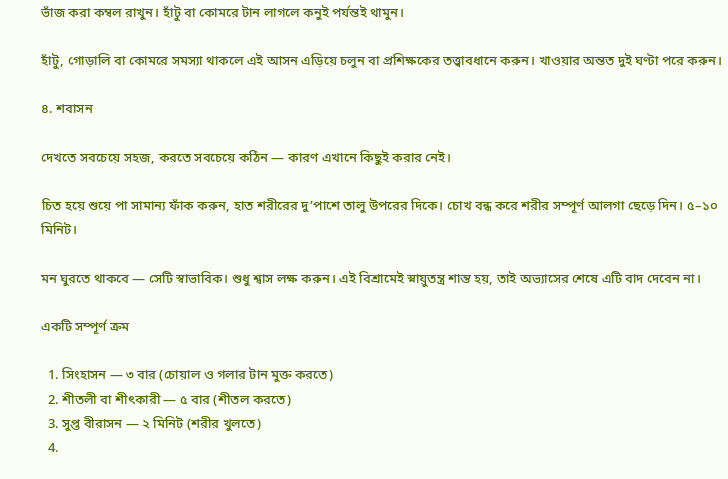ভাঁজ করা কম্বল রাখুন। হাঁটু বা কোমরে টান লাগলে কনুই পর্যন্তই থামুন।

হাঁটু, গোড়ালি বা কোমরে সমস্যা থাকলে এই আসন এড়িয়ে চলুন বা প্রশিক্ষকের তত্ত্বাবধানে করুন। খাওয়ার অন্তত দুই ঘণ্টা পরে করুন।

৪. শবাসন

দেখতে সবচেয়ে সহজ, করতে সবচেয়ে কঠিন — কারণ এখানে কিছুই করার নেই।

চিত হয়ে শুয়ে পা সামান্য ফাঁক করুন, হাত শরীরের দু’পাশে তালু উপরের দিকে। চোখ বন্ধ করে শরীর সম্পূর্ণ আলগা ছেড়ে দিন। ৫–১০ মিনিট।

মন ঘুরতে থাকবে — সেটি স্বাভাবিক। শুধু শ্বাস লক্ষ করুন। এই বিশ্রামেই স্নায়ুতন্ত্র শান্ত হয়, তাই অভ্যাসের শেষে এটি বাদ দেবেন না।

একটি সম্পূর্ণ ক্রম

  1. সিংহাসন — ৩ বার (চোয়াল ও গলার টান মুক্ত করতে)
  2. শীতলী বা শীৎকারী — ৫ বার (শীতল করতে)
  3. সুপ্ত বীরাসন — ২ মিনিট (শরীর খুলতে)
  4.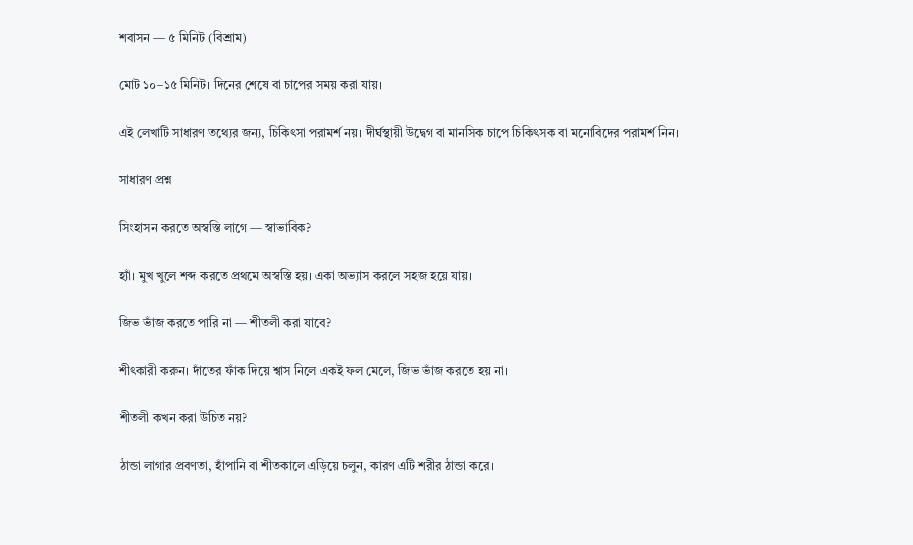শবাসন — ৫ মিনিট (বিশ্রাম)

মোট ১০–১৫ মিনিট। দিনের শেষে বা চাপের সময় করা যায়।

এই লেখাটি সাধারণ তথ্যের জন্য, চিকিৎসা পরামর্শ নয়। দীর্ঘস্থায়ী উদ্বেগ বা মানসিক চাপে চিকিৎসক বা মনোবিদের পরামর্শ নিন।

সাধারণ প্রশ্ন

সিংহাসন করতে অস্বস্তি লাগে — স্বাভাবিক?

হ্যাঁ। মুখ খুলে শব্দ করতে প্রথমে অস্বস্তি হয়। একা অভ্যাস করলে সহজ হয়ে যায়।

জিভ ভাঁজ করতে পারি না — শীতলী করা যাবে?

শীৎকারী করুন। দাঁতের ফাঁক দিয়ে শ্বাস নিলে একই ফল মেলে, জিভ ভাঁজ করতে হয় না।

শীতলী কখন করা উচিত নয়?

ঠান্ডা লাগার প্রবণতা, হাঁপানি বা শীতকালে এড়িয়ে চলুন, কারণ এটি শরীর ঠান্ডা করে।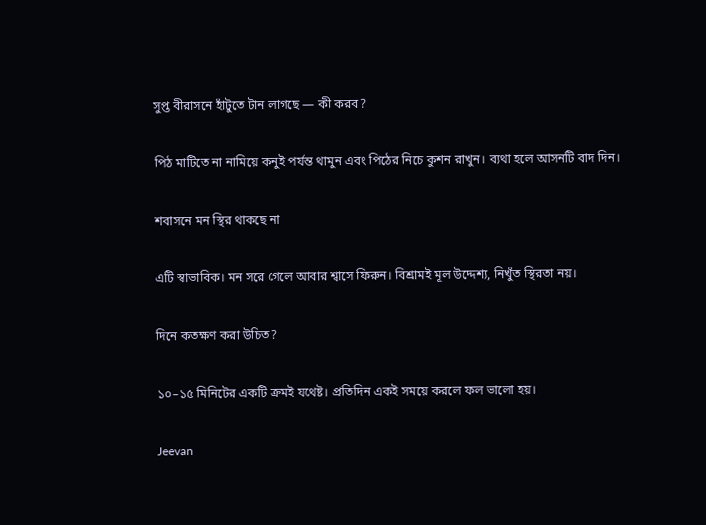সুপ্ত বীরাসনে হাঁটুতে টান লাগছে — কী করব?

পিঠ মাটিতে না নামিয়ে কনুই পর্যন্ত থামুন এবং পিঠের নিচে কুশন রাখুন। ব্যথা হলে আসনটি বাদ দিন।

শবাসনে মন স্থির থাকছে না

এটি স্বাভাবিক। মন সরে গেলে আবার শ্বাসে ফিরুন। বিশ্রামই মূল উদ্দেশ্য, নিখুঁত স্থিরতা নয়।

দিনে কতক্ষণ করা উচিত?

১০–১৫ মিনিটের একটি ক্রমই যথেষ্ট। প্রতিদিন একই সময়ে করলে ফল ভালো হয়।

Jeevan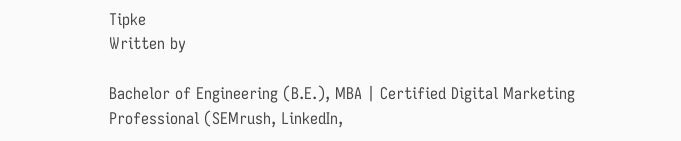Tipke
Written by

Bachelor of Engineering (B.E.), MBA | Certified Digital Marketing Professional (SEMrush, LinkedIn,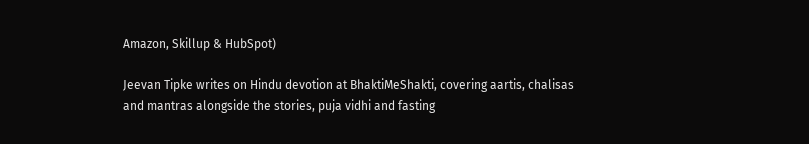Amazon, Skillup & HubSpot)

Jeevan Tipke writes on Hindu devotion at BhaktiMeShakti, covering aartis, chalisas and mantras alongside the stories, puja vidhi and fasting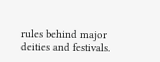rules behind major deities and festivals.